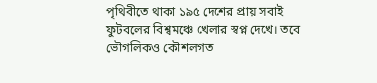পৃথিবীতে থাকা ১৯৫ দেশের প্রায় সবাই ফুটবলের বিশ্বমঞ্চে খেলার স্বপ্ন দেখে। তবে ভৌগলিকও কৌশলগত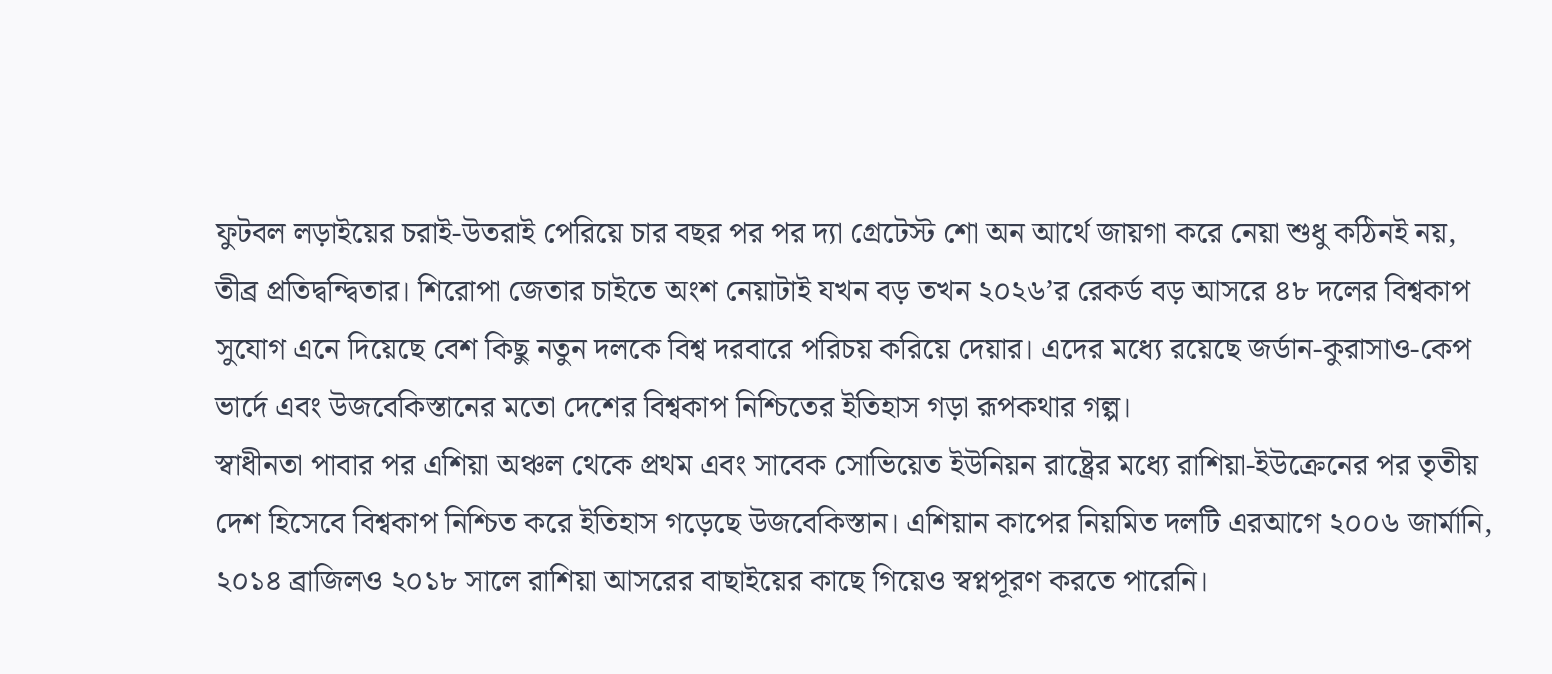ফুটবল লড়াইয়ের চরাই-উতরাই পেরিয়ে চার বছর পর পর দ্যা গ্রেটেস্ট শো অন আর্থে জায়গা করে নেয়া শুধু কঠিনই নয়, তীব্র প্রতিদ্বন্দ্বিতার। শিরোপা জেতার চাইতে অংশ নেয়াটাই যখন বড় তখন ২০২৬’র রেকর্ড বড় আসরে ৪৮ দলের বিশ্বকাপ সুযোগ এনে দিয়েছে বেশ কিছু নতুন দলকে বিশ্ব দরবারে পরিচয় করিয়ে দেয়ার। এদের মধ্যে রয়েছে জর্ডান-কুরাসাও-কেপ ভার্দে এবং উজবেকিস্তানের মতো দেশের বিশ্বকাপ নিশ্চিতের ইতিহাস গড়া রূপকথার গল্প।
স্বাধীনতা পাবার পর এশিয়া অঞ্চল থেকে প্রথম এবং সাবেক সোভিয়েত ইউনিয়ন রাষ্ট্রের মধ্যে রাশিয়া-ইউক্রেনের পর তৃতীয় দেশ হিসেবে বিশ্বকাপ নিশ্চিত করে ইতিহাস গড়েছে উজবেকিস্তান। এশিয়ান কাপের নিয়মিত দলটি এরআগে ২০০৬ জার্মানি, ২০১৪ ব্রাজিলও ২০১৮ সালে রাশিয়া আসরের বাছাইয়ের কাছে গিয়েও স্বপ্নপূরণ করতে পারেনি।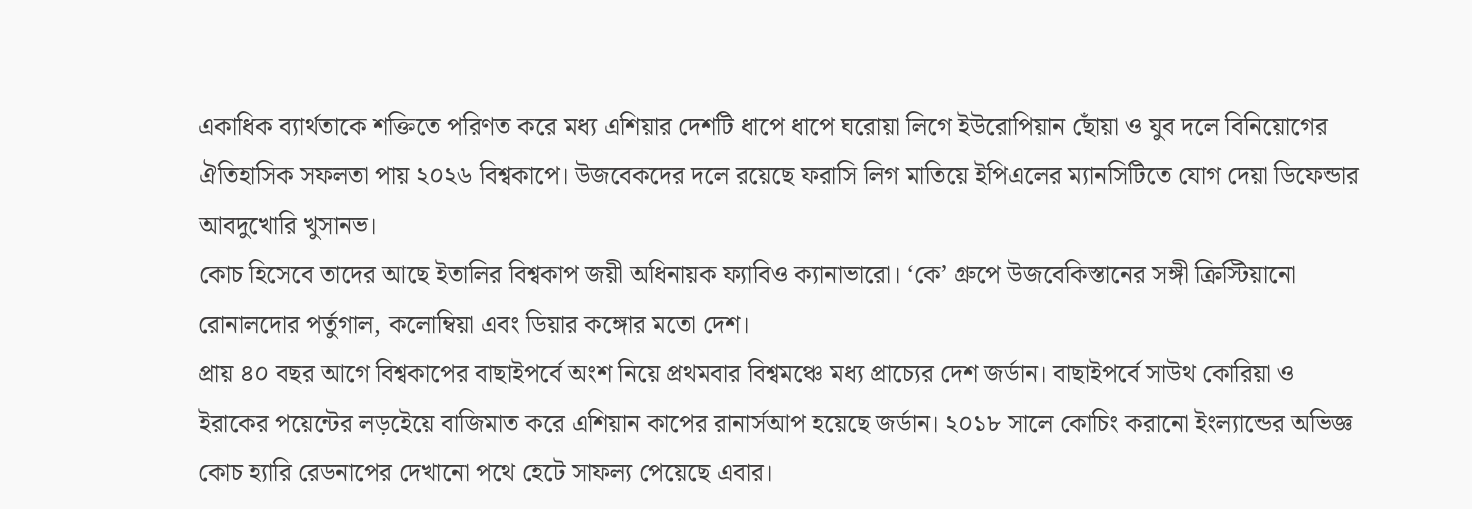একাধিক ব্যার্থতাকে শক্তিতে পরিণত করে মধ্য এশিয়ার দেশটি ধাপে ধাপে ঘরোয়া লিগে ইউরোপিয়ান ছোঁয়া ও যুব দলে বিনিয়োগের ঐতিহাসিক সফলতা পায় ২০২৬ বিশ্বকাপে। উজবেকদের দলে রয়েছে ফরাসি লিগ মাতিয়ে ইপিএলের ম্যানসিটিতে যোগ দেয়া ডিফেন্ডার আবদুখোরি খুসানভ।
কোচ হিসেবে তাদের আছে ইতালির বিশ্বকাপ জয়ী অধিনায়ক ফ্যাবিও ক্যানাভারো। ‘কে’ গ্রুপে উজবেকিস্তানের সঙ্গী ক্রিস্টিয়ানো রোনালদোর পর্তুগাল, কলোম্বিয়া এবং ডিয়ার কঙ্গোর মতো দেশ।
প্রায় ৪০ বছর আগে বিশ্বকাপের বাছাইপর্বে অংশ নিয়ে প্রথমবার বিশ্বমঞ্চে মধ্য প্রাচ্যের দেশ জর্ডান। বাছাইপর্বে সাউথ কোরিয়া ও ইরাকের পয়েন্টের লড়ইেয়ে বাজিমাত করে এশিয়ান কাপের রানার্সআপ হয়েছে জর্ডান। ২০১৮ সালে কোচিং করানো ইংল্যান্ডের অভিজ্ঞ কোচ হ্যারি রেডনাপের দেখানো পথে হেটে সাফল্য পেয়েছে এবার।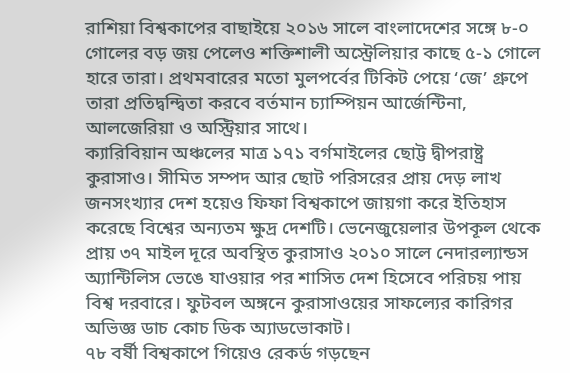রাশিয়া বিশ্বকাপের বাছাইয়ে ২০১৬ সালে বাংলাদেশের সঙ্গে ৮-০ গোলের বড় জয় পেলেও শক্তিশালী অস্ট্রেলিয়ার কাছে ৫-১ গোলে হারে তারা। প্রথমবারের মতো মুলপর্বের টিকিট পেয়ে ‘জে’ গ্রুপে তারা প্রতিদ্বন্দ্বিতা করবে বর্তমান চ্যাম্পিয়ন আর্জেন্টিনা, আলজেরিয়া ও অস্ট্রিয়ার সাথে।
ক্যারিবিয়ান অঞ্চলের মাত্র ১৭১ বর্গমাইলের ছোট্ট দ্বীপরাষ্ট্র কুরাসাও। সীমিত সম্পদ আর ছোট পরিসরের প্রায় দেড় লাখ জনসংখ্যার দেশ হয়েও ফিফা বিশ্বকাপে জায়গা করে ইতিহাস করেছে বিশ্বের অন্যতম ক্ষুদ্র দেশটি। ভেনেজুয়েলার উপকূল থেকে প্রায় ৩৭ মাইল দূরে অবস্থিত কুরাসাও ২০১০ সালে নেদারল্যান্ডস অ্যান্টিলিস ভেঙে যাওয়ার পর শাসিত দেশ হিসেবে পরিচয় পায় বিশ্ব দরবারে। ফুটবল অঙ্গনে কুরাসাওয়ের সাফল্যের কারিগর অভিজ্ঞ ডাচ কোচ ডিক অ্যাডভোকাট।
৭৮ বর্ষী বিশ্বকাপে গিয়েও রেকর্ড গড়ছেন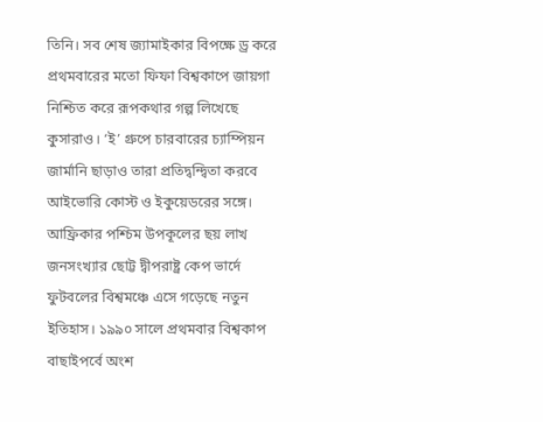তিনি। সব শেষ জ্যামাইকার বিপক্ষে ড্র করে প্রথমবারের মতো ফিফা বিশ্বকাপে জায়গা নিশ্চিত করে রূপকথার গল্প লিখেছে কুসারাও। ‘ই’ গ্রুপে চারবারের চ্যাম্পিয়ন জার্মানি ছাড়াও তারা প্রতিদ্বন্দ্বিতা করবে আইভোরি কোস্ট ও ইকুয়েডরের সঙ্গে।
আফ্রিকার পশ্চিম উপকূলের ছয় লাখ জনসংখ্যার ছোট্ট দ্বীপরাষ্ট্র কেপ ভার্দে ফুটবলের বিশ্বমঞ্চে এসে গড়েছে নতুন ইতিহাস। ১৯৯০ সালে প্রথমবার বিশ্বকাপ বাছাইপর্বে অংশ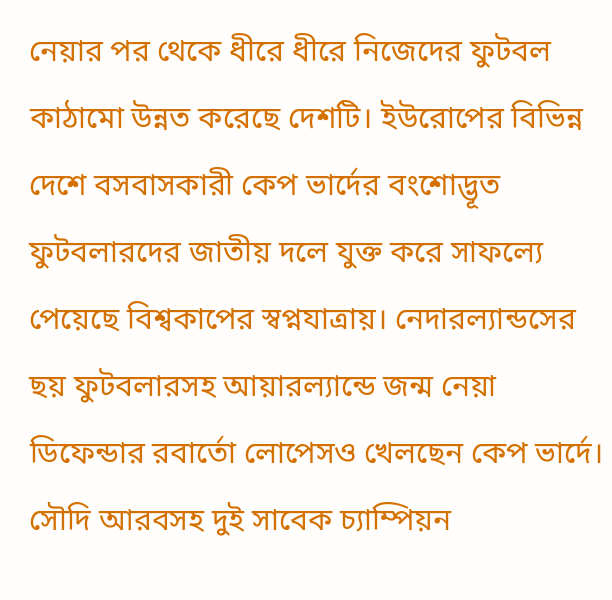নেয়ার পর থেকে ধীরে ধীরে নিজেদের ফুটবল কাঠামো উন্নত করেছে দেশটি। ইউরোপের বিভিন্ন দেশে বসবাসকারী কেপ ভার্দের বংশোদ্ভূত ফুটবলারদের জাতীয় দলে যুক্ত করে সাফল্যে পেয়েছে বিশ্বকাপের স্বপ্নযাত্রায়। নেদারল্যান্ডসের ছয় ফুটবলারসহ আয়ারল্যান্ডে জন্ম নেয়া ডিফেন্ডার রবার্তো লোপেসও খেলছেন কেপ ভার্দে। সৌদি আরবসহ দুই সাবেক চ্যাম্পিয়ন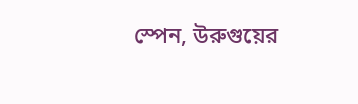স্পেন, উরুগুয়ের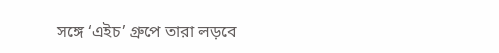সঙ্গে ‘এইচ’ গ্রুপে তারা লড়বে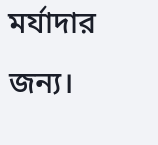মর্যাদার জন্য।